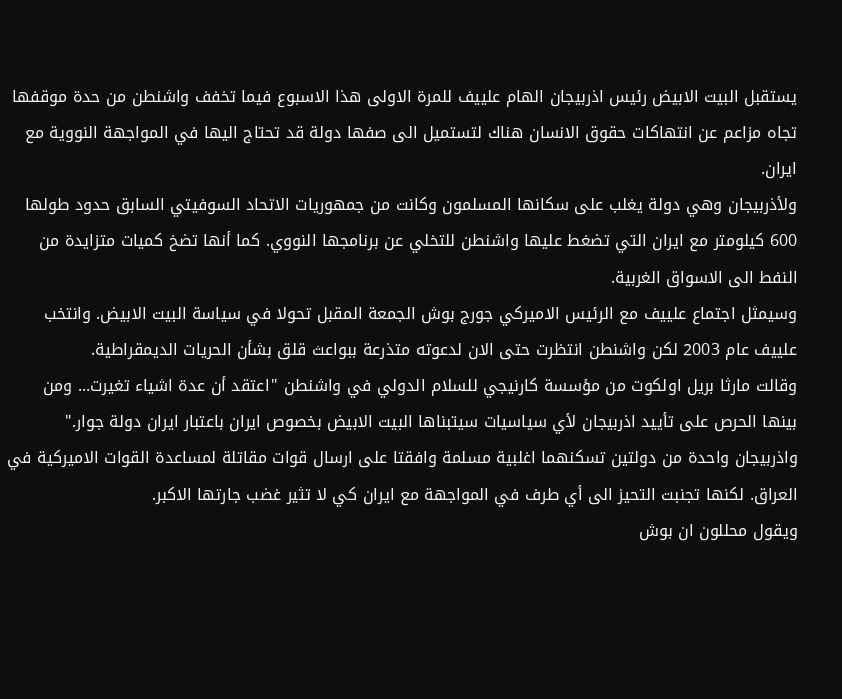يستقبل البيت الابيض رئيس اذربيجان الهام علييف للمرة الاولى هذا الاسبوع فيما تخفف واشنطن من حدة موقفها تجاه مزاعم عن انتهاكات حقوق الانسان هناك لتستميل الى صفها دولة قد تحتاج اليها في المواجهة النووية مع ايران.
ولأذربيجان وهي دولة يغلب على سكانها المسلمون وكانت من جمهوريات الاتحاد السوفيتي السابق حدود طولها 600 كيلومتر مع ايران التي تضغط عليها واشنطن للتخلي عن برنامجها النووي. كما أنها تضخ كميات متزايدة من النفط الى الاسواق الغربية.
وسيمثل اجتماع علييف مع الرئيس الاميركي جورج بوش الجمعة المقبل تحولا في سياسة البيت الابيض. وانتخب علييف عام 2003 لكن واشنطن انتظرت حتى الان لدعوته متذرعة ببواعث قلق بشأن الحريات الديمقراطية.
وقالت مارثا بريل اولكوت من مؤسسة كارنيجي للسلام الدولي في واشنطن "اعتقد أن عدة اشياء تغيرت... ومن بينها الحرص على تأييد اذربيجان لأي سياسيات سيتبناها البيت الابيض بخصوص ايران باعتبار ايران دولة جوار."
واذربيجان واحدة من دولتين تسكنهما اغلبية مسلمة وافقتا على ارسال قوات مقاتلة لمساعدة القوات الاميركية في العراق. لكنها تجنبت التحيز الى أي طرف في المواجهة مع ايران كي لا تثير غضب جارتها الاكبر.
ويقول محللون ان بوش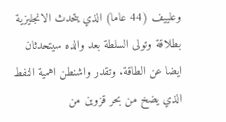وعلييف (44 عاما) الذي يتحدث الانجليزية بطلاقة وتولى السلطة بعد والده سيتحدثان ايضا عن الطاقة. وتقدر واشنطن اهمية النفط الذي يضخ من بحر قزوين من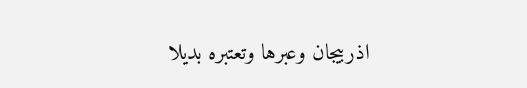اذربيجان وعبرها وتعتبره بديلا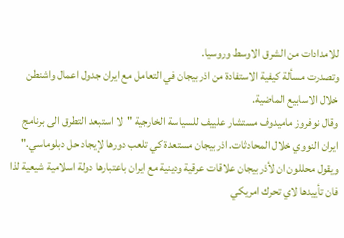للامدادات من الشرق الاوسط وروسيا.
وتصدرت مسألة كيفية الاستفادة من اذربيجان في التعامل مع ايران جدول اعمال واشنطن خلال الاسابيع الماضية.
وقال نوفروز ماميدوف مستشار علييف للسياسة الخارجية "لا استبعد التطرق الى برنامج ايران النووي خلال المحادثات. اذربيجان مستعدة كي تلعب دورها لإيجاد حل دبلوماسي."
ويقول محللون ان لأذربيجان علاقات عرقية ودينية مع ايران باعتبارها دولة اسلامية شيعية لذا فان تأييدها لاي تحرك امريكي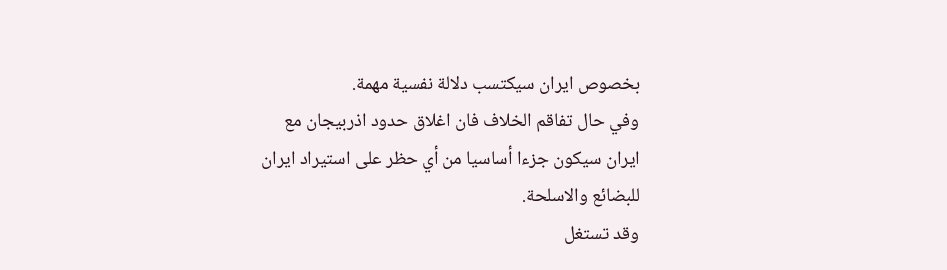بخصوص ايران سيكتسب دلالة نفسية مهمة.
وفي حال تفاقم الخلاف فان اغلاق حدود اذربيجان مع ايران سيكون جزءا أساسيا من أي حظر على استيراد ايران للبضائع والاسلحة.
وقد تستغل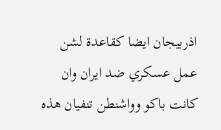اذربيجان ايضا كقاعدة لشن عمل عسكري ضد ايران وان كانت باكو وواشنطن تنفيان هذه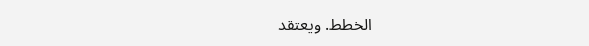الخطط. ويعتقد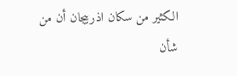الكثير من سكان اذربيجان أن من شأن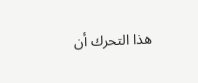هذا التحرك أن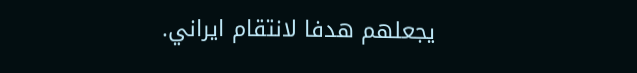يجعلهم هدفا لانتقام ايراني.